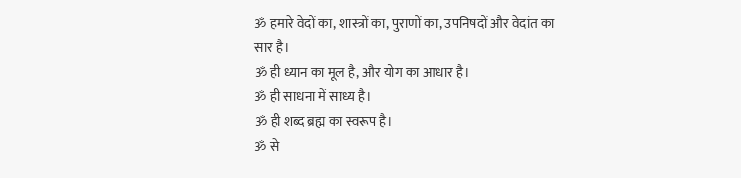ॐ हमारे वेदों का, शास्त्रों का, पुराणों का, उपनिषदों और वेदांत का सार है।
ॐ ही ध्यान का मूल है, और योग का आधार है।
ॐ ही साधना में साध्य है।
ॐ ही शब्द ब्रह्म का स्वरूप है।
ॐ से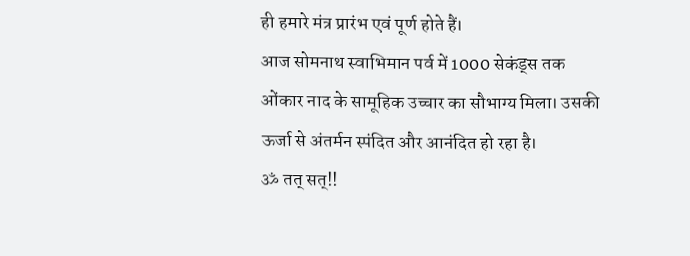ही हमारे मंत्र प्रारंभ एवं पूर्ण होते हैं।
आज सोमनाथ स्वाभिमान पर्व में 1000 सेकंड्स तक ओंकार नाद के सामूहिक उच्चार का सौभाग्य मिला। उसकी ऊर्जा से अंतर्मन स्पंदित और आनंदित हो रहा है।
ॐ तत् सत्!!